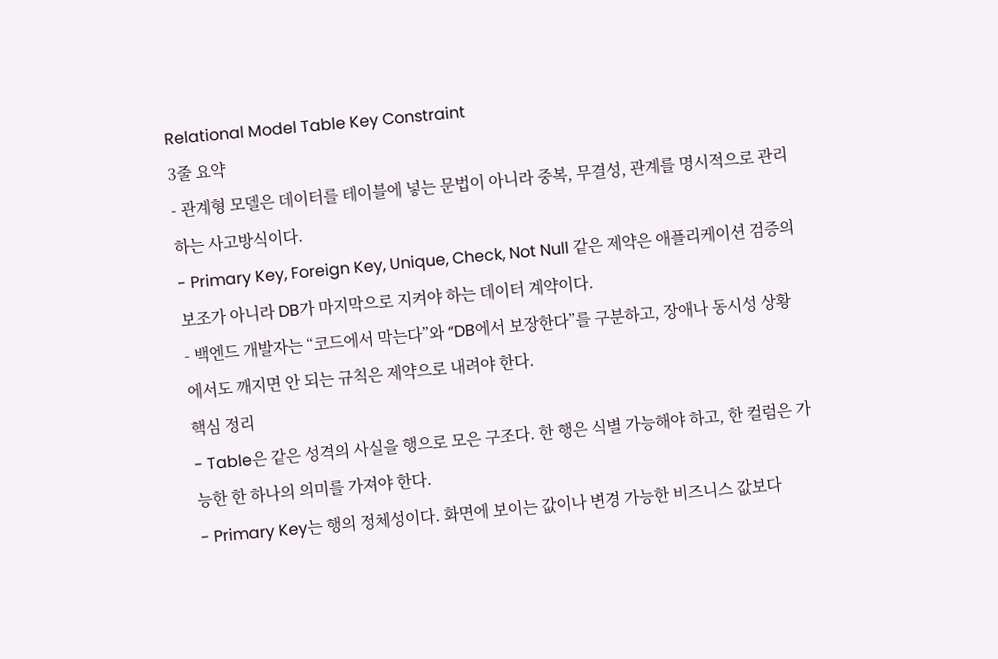Relational Model Table Key Constraint
3줄 요약
- 관계형 모델은 데이터를 테이블에 넣는 문법이 아니라 중복, 무결성, 관계를 명시적으로 관리하는 사고방식이다.
- Primary Key, Foreign Key, Unique, Check, Not Null 같은 제약은 애플리케이션 검증의 보조가 아니라 DB가 마지막으로 지켜야 하는 데이터 계약이다.
- 백엔드 개발자는 “코드에서 막는다”와 “DB에서 보장한다”를 구분하고, 장애나 동시성 상황에서도 깨지면 안 되는 규칙은 제약으로 내려야 한다.
핵심 정리
- Table은 같은 성격의 사실을 행으로 모은 구조다. 한 행은 식별 가능해야 하고, 한 컬럼은 가능한 한 하나의 의미를 가져야 한다.
- Primary Key는 행의 정체성이다. 화면에 보이는 값이나 변경 가능한 비즈니스 값보다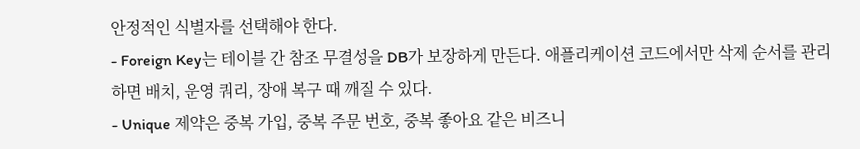안정적인 식별자를 선택해야 한다.
- Foreign Key는 테이블 간 참조 무결성을 DB가 보장하게 만든다. 애플리케이션 코드에서만 삭제 순서를 관리하면 배치, 운영 쿼리, 장애 복구 때 깨질 수 있다.
- Unique 제약은 중복 가입, 중복 주문 번호, 중복 좋아요 같은 비즈니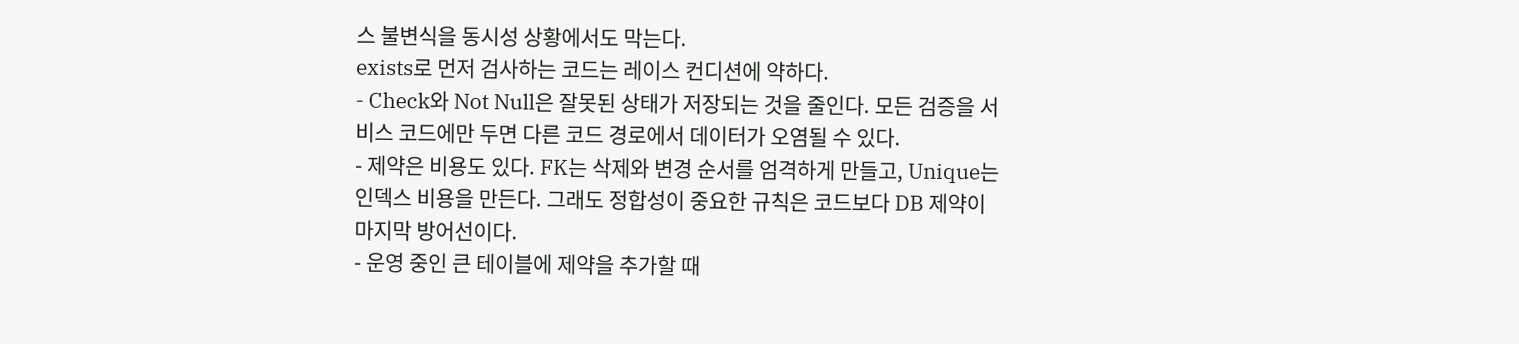스 불변식을 동시성 상황에서도 막는다.
exists로 먼저 검사하는 코드는 레이스 컨디션에 약하다.
- Check와 Not Null은 잘못된 상태가 저장되는 것을 줄인다. 모든 검증을 서비스 코드에만 두면 다른 코드 경로에서 데이터가 오염될 수 있다.
- 제약은 비용도 있다. FK는 삭제와 변경 순서를 엄격하게 만들고, Unique는 인덱스 비용을 만든다. 그래도 정합성이 중요한 규칙은 코드보다 DB 제약이 마지막 방어선이다.
- 운영 중인 큰 테이블에 제약을 추가할 때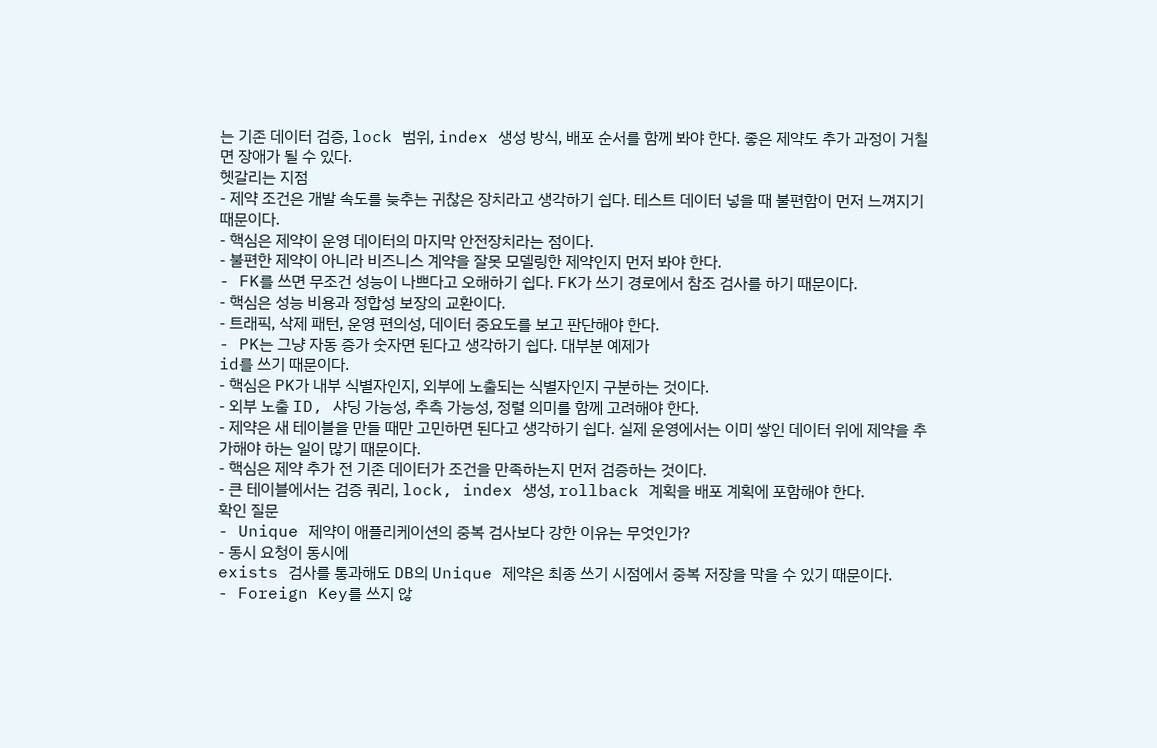는 기존 데이터 검증, lock 범위, index 생성 방식, 배포 순서를 함께 봐야 한다. 좋은 제약도 추가 과정이 거칠면 장애가 될 수 있다.
헷갈리는 지점
- 제약 조건은 개발 속도를 늦추는 귀찮은 장치라고 생각하기 쉽다. 테스트 데이터 넣을 때 불편함이 먼저 느껴지기 때문이다.
- 핵심은 제약이 운영 데이터의 마지막 안전장치라는 점이다.
- 불편한 제약이 아니라 비즈니스 계약을 잘못 모델링한 제약인지 먼저 봐야 한다.
- FK를 쓰면 무조건 성능이 나쁘다고 오해하기 쉽다. FK가 쓰기 경로에서 참조 검사를 하기 때문이다.
- 핵심은 성능 비용과 정합성 보장의 교환이다.
- 트래픽, 삭제 패턴, 운영 편의성, 데이터 중요도를 보고 판단해야 한다.
- PK는 그냥 자동 증가 숫자면 된다고 생각하기 쉽다. 대부분 예제가
id를 쓰기 때문이다.
- 핵심은 PK가 내부 식별자인지, 외부에 노출되는 식별자인지 구분하는 것이다.
- 외부 노출 ID, 샤딩 가능성, 추측 가능성, 정렬 의미를 함께 고려해야 한다.
- 제약은 새 테이블을 만들 때만 고민하면 된다고 생각하기 쉽다. 실제 운영에서는 이미 쌓인 데이터 위에 제약을 추가해야 하는 일이 많기 때문이다.
- 핵심은 제약 추가 전 기존 데이터가 조건을 만족하는지 먼저 검증하는 것이다.
- 큰 테이블에서는 검증 쿼리, lock, index 생성, rollback 계획을 배포 계획에 포함해야 한다.
확인 질문
- Unique 제약이 애플리케이션의 중복 검사보다 강한 이유는 무엇인가?
- 동시 요청이 동시에
exists 검사를 통과해도 DB의 Unique 제약은 최종 쓰기 시점에서 중복 저장을 막을 수 있기 때문이다.
- Foreign Key를 쓰지 않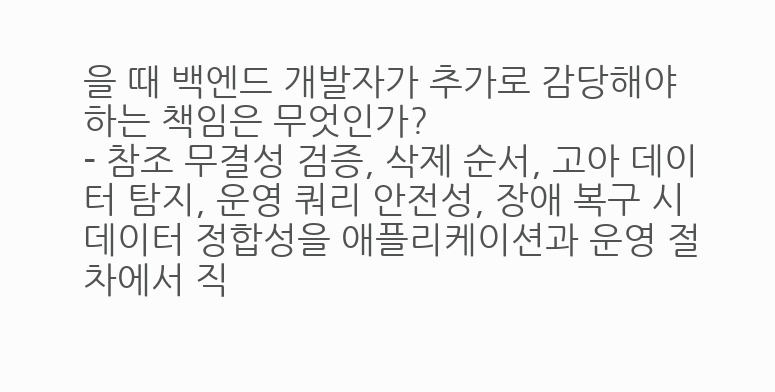을 때 백엔드 개발자가 추가로 감당해야 하는 책임은 무엇인가?
- 참조 무결성 검증, 삭제 순서, 고아 데이터 탐지, 운영 쿼리 안전성, 장애 복구 시 데이터 정합성을 애플리케이션과 운영 절차에서 직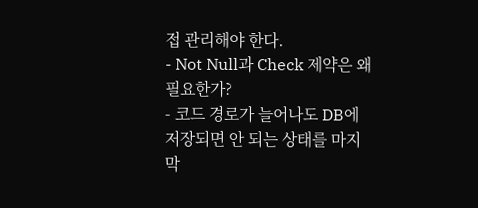접 관리해야 한다.
- Not Null과 Check 제약은 왜 필요한가?
- 코드 경로가 늘어나도 DB에 저장되면 안 되는 상태를 마지막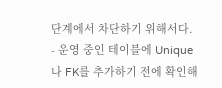단계에서 차단하기 위해서다.
- 운영 중인 테이블에 Unique나 FK를 추가하기 전에 확인해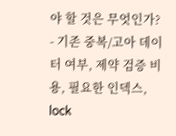야 할 것은 무엇인가?
- 기존 중복/고아 데이터 여부, 제약 검증 비용, 필요한 인덱스, lock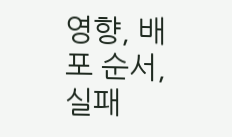영향, 배포 순서, 실패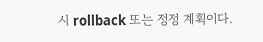시 rollback 또는 정정 계획이다.